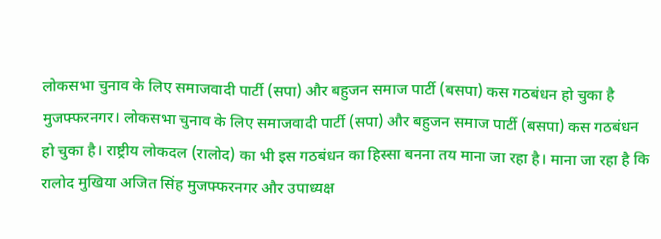लोकसभा चुनाव के लिए समाजवादी पार्टी (सपा) और बहुजन समाज पार्टी (बसपा) कस गठबंधन हो चुका है
मुजफ्फरनगर। लोकसभा चुनाव के लिए समाजवादी पार्टी (सपा) और बहुजन समाज पार्टी (बसपा) कस गठबंधन हो चुका है। राष्ट्रीय लोकदल (रालोद) का भी इस गठबंधन का हिस्सा बनना तय माना जा रहा है। माना जा रहा है कि रालोद मुखिया अजित सिंह मुजफ्फरनगर और उपाध्यक्ष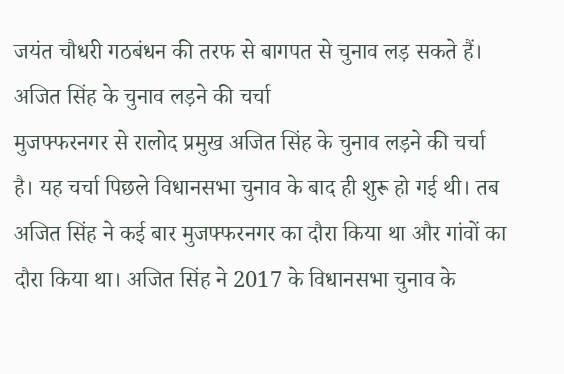जयंत चौधरी गठबंधन की तरफ से बागपत से चुनाव लड़ सकते हैं।
अजित सिंह के चुनाव लड़ने की चर्चा
मुजफ्फरनगर से रालोद प्रमुख अजित सिंह के चुनाव लड़ने की चर्चा है। यह चर्चा पिछले विधानसभा चुनाव के बाद ही शुरू हो गई थी। तब अजित सिंह ने कई बार मुजफ्फरनगर का दौरा किया था और गांवों का दौरा किया था। अजित सिंह ने 2017 के विधानसभा चुनाव के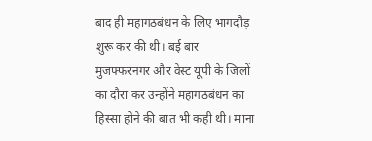बाद ही महागठबंधन के लिए भागदौड़ शुरू कर की थी। बई बार मुजफ्फरनगर और वेस्ट यूपी के जिलों का दौरा कर उन्होंने महागठबंधन का हिस्सा होने की बात भी कही थी। माना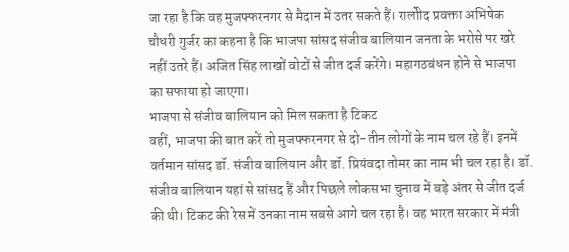जा रहा है कि वह मुजफ्फरनगर से मैदान में उतर सकते हैं। रालोीद प्रवक्ता अभिषेक चौधरी गुर्जर का कहना है कि भाजपा सांसद संजीव बालियान जनता के भरोसे पर खरे नहीं उतरे हैं। अजित सिंह लाखों वोटों से जीत दर्ज करेंगे। महागठबंधन होने से भाजपा का सफाया हो जाएगा।
भाजपा से संजीव बालियान को मिल सकता है टिकट
वहीं, भाजपा की बात करें तो मुजफ्फरनगर से दो-तीन लोगों के नाम चल रहे हैं। इनमें वर्तमान सांसद डॉ. संजीव बालियान और डॉ. प्रियंवदा तोमर का नाम भी चल रहा है। डॉ. संजीव बालियान यहां से सांसद हैं और पिछले लोकसभा चुनाव में बड़े अंतर से जीत दर्ज की थी। टिकट की रेस में उनका नाम सबसे आगे चल रहा है। वह भारत सरकार में मंत्री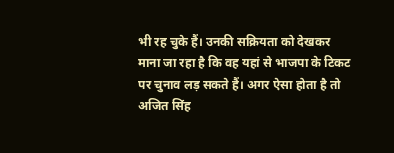भी रह चुके हैं। उनकी सक्रियता को देखकर माना जा रहा है कि वह यहां से भाजपा के टिकट पर चुनाव लड़ सकते हैं। अगर ऐसा होता है तो अजित सिंह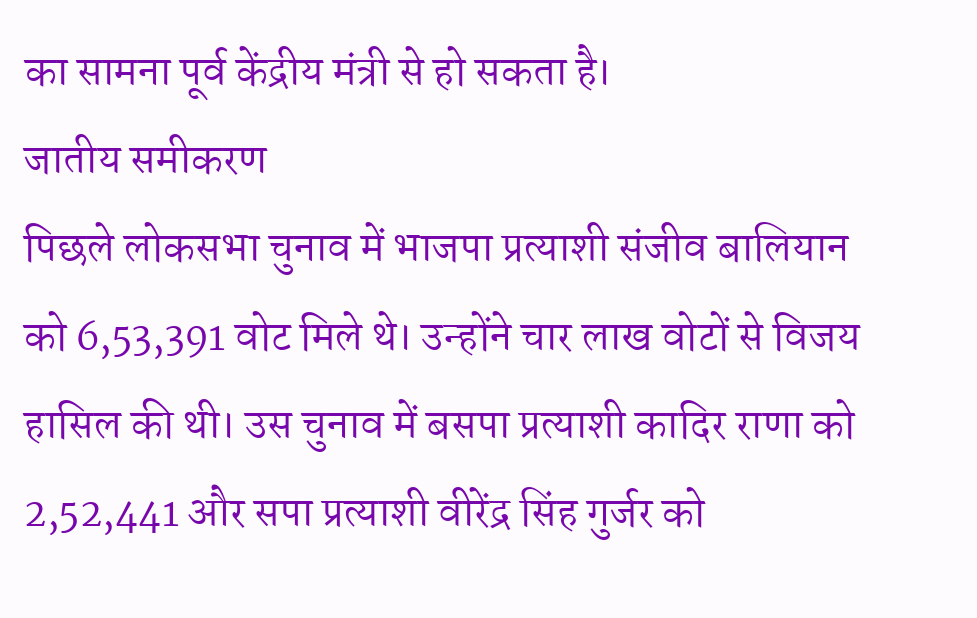का सामना पूर्व केंद्रीय मंत्री से हो सकता है।
जातीय समीकरण
पिछले लोकसभा चुनाव में भाजपा प्रत्याशी संजीव बालियान को 6,53,391 वोट मिले थे। उन्होंने चार लाख वोटों से विजय हासिल की थी। उस चुनाव में बसपा प्रत्याशी कादिर राणा को 2,52,441 और सपा प्रत्याशी वीरेंद्र सिंह गुर्जर को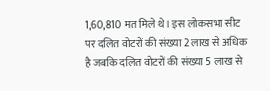1,60,810 मत मिले थे। इस लोकसभा सीट पर दलित वोटरों की संख्या 2 लाख से अधिक है जबकि दलित वोटरों की संख्या 5 लाख से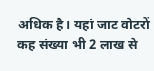अधिक है। यहां जाट वोटरों कह संख्या भी 2 लाख से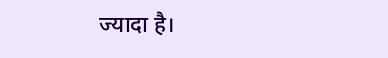ज्यादा है।